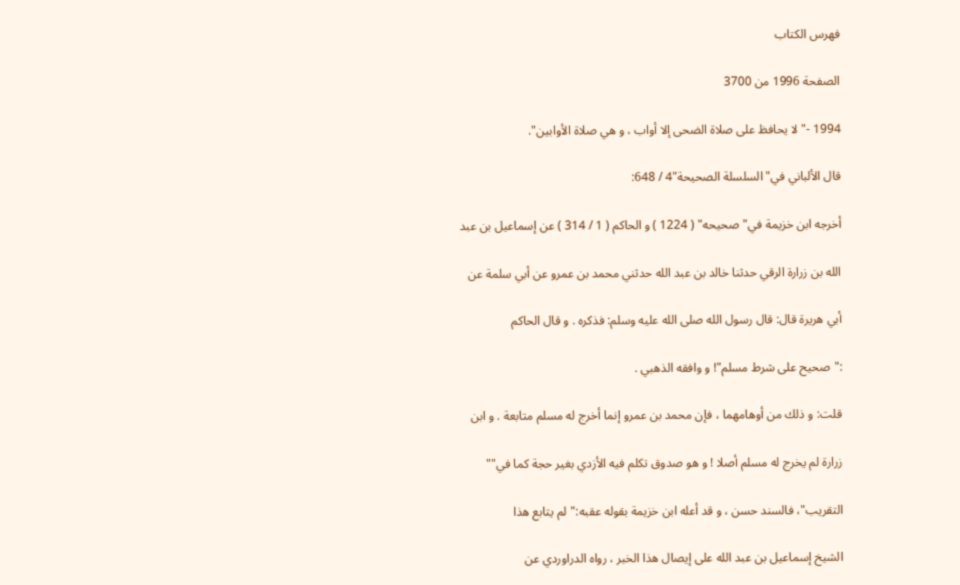فهرس الكتاب

الصفحة 1996 من 3700

1994 -"لا يحافظ على صلاة الضحى إلا أواب ، و هي صلاة الأوابين".

قال الألباني في"السلسلة الصحيحة"4 / 648:

أخرجه ابن خزيمة في"صحيحه" ( 1224 ) و الحاكم ( 1 / 314 ) عن إسماعيل بن عبد

الله بن زرارة الرقي حدثنا خالد بن عبد الله حدثني محمد بن عمرو عن أبي سلمة عن

أبي هريرة قال: قال رسول الله صلى الله عليه وسلم: فذكره . و قال الحاكم

:"صحيح على شرط مسلم"! و وافقه الذهبي .

قلت: و ذلك من أوهامهما ، فإن محمد بن عمرو إنما أخرج له مسلم متابعة . و ابن

زرارة لم يخرج له مسلم أصلا ! و هو صدوق تكلم فيه الأزدي بغير حجة كما في""

التقريب"، فالسند حسن ، و قد أعله ابن خزيمة بقوله عقبه:"لم يتابع هذا

الشيخ إسماعيل بن عبد الله على إيصال هذا الخبر ، رواه الدراوردي عن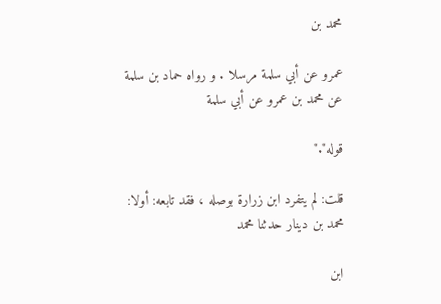محمد بن

عمرو عن أبي سلمة مرسلا . و رواه حماد بن سلمة عن محمد بن عمرو عن أبي سلمة

قوله"."

قلت: لم يتفرد ابن زرارة بوصله ، فقد تابعه: أولا: محمد بن دينار حدثنا محمد

ابن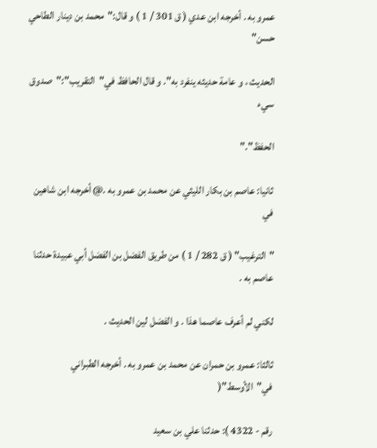عمرو به . أخرجه ابن عدي ( ق 301 / 1 ) و قال:"محمد بن دينار الطاحي حسن"

الحديث ، و عامة حديثه ينفرد به". و قال الحافظ في"التقريب":"صدوق سيء

الحفظ"."

ثانيا: عاصم بن بكار الليثي عن محمد بن عمرو به .@ أخرجه ابن شاهين في

"الترغيب" ( ق 282 / 1 ) من طريق الفضل بن الفضل أبي عبيدة حدثنا عاصم به .

لكني لم أعرف عاصما هذا . و الفضل لين الحديث .

ثالثا: عمرو بن حمران عن محمد بن عمرو به . أخرجه الطبراني في"الأوسط"(

رقم - 4322 ): حدثنا علي بن سعيد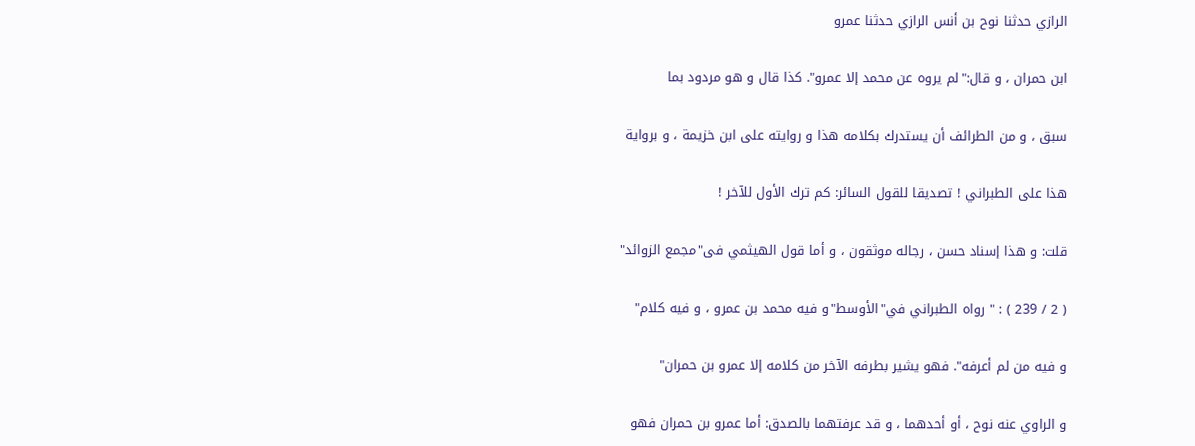الرازي حدثنا نوح بن أنس الرازي حدثنا عمرو

ابن حمران ، و قال:"لم يروه عن محمد إلا عمرو". كذا قال و هو مردود بما

سبق ، و من الطرائف أن يستدرك بكلامه هذا و روايته على ابن خزيمة ، و برواية

هذا على الطبراني ! تصديقا للقول السائر: كم ترك الأول للآخر !

قلت: و هذا إسناد حسن ، رجاله موثقون ، و أما قول الهيثمي فى"مجمع الزوائد"

( 2 / 239 ) : " رواه الطبراني في"الأوسط"و فيه محمد بن عمرو ، و فيه كلام"

و فيه من لم أعرفه". فهو يشير بطرفه الآخر من كلامه إلا عمرو بن حمران"

و الراوي عنه نوح ، أو أحدهما ، و قد عرفتهما بالصدق: أما عمرو بن حمران فهو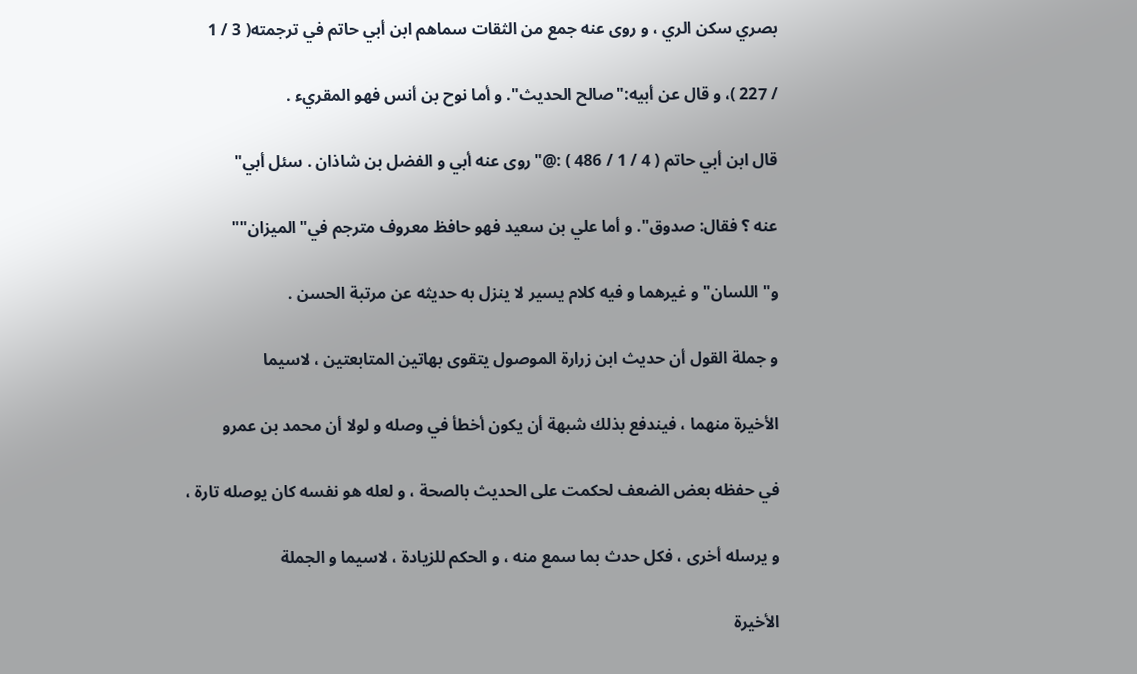بصري سكن الري ، و روى عنه جمع من الثقات سماهم ابن أبي حاتم في ترجمته( 3 / 1

/ 227 )، و قال عن أبيه:"صالح الحديث". و أما نوح بن أنس فهو المقريء .

قال ابن أبي حاتم ( 4 / 1 / 486 ) :@"روى عنه أبي و الفضل بن شاذان . سئل أبي"

عنه ؟ فقال: صدوق". و أما علي بن سعيد فهو حافظ معروف مترجم في"الميزان""

و"اللسان"و غيرهما و فيه كلام يسير لا ينزل به حديثه عن مرتبة الحسن .

و جملة القول أن حديث ابن زرارة الموصول يتقوى بهاتين المتابعتين ، لاسيما

الأخيرة منهما ، فيندفع بذلك شبهة أن يكون أخطأ في وصله و لولا أن محمد بن عمرو

في حفظه بعض الضعف لحكمت على الحديث بالصحة ، و لعله هو نفسه كان يوصله تارة ،

و يرسله أخرى ، فكل حدث بما سمع منه ، و الحكم للزيادة ، لاسيما و الجملة

الأخيرة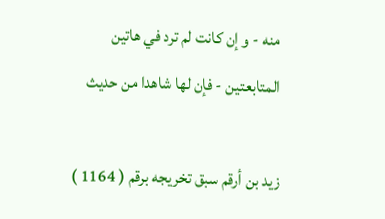منه - و إن كانت لم ترد في هاتين المتابعتين - فإن لها شاهدا من حديث

زيد بن أرقم سبق تخريجه برقم ( 1164 )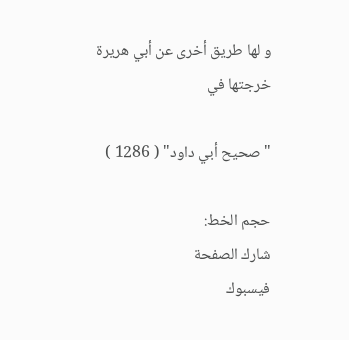و لها طريق أخرى عن أبي هريرة خرجتها في

"صحيح أبي داود" ( 1286 )

حجم الخط:
شارك الصفحة
فيسبوك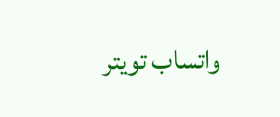واتساب تويتر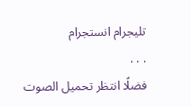تليجرام انستجرام
. . .
فضلًا انتظر تحميل الصوت